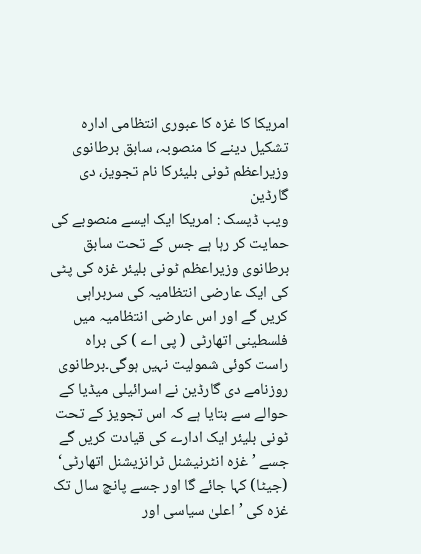امریکا کا غزہ کا عبوری انتظامی ادارہ تشکیل دینے کا منصوبہ، سابق برطانوی وزیراعظم ٹونی بلیئرکا نام تجویز، دی گارڈین
ویب ڈیسک : امریکا ایک ایسے منصوبے کی حمایت کر رہا ہے جس کے تحت سابق برطانوی وزیراعظم ٹونی بلیئر غزہ کی پٹی کی ایک عارضی انتظامیہ کی سربراہی کریں گے اور اس عارضی انتظامیہ میں فلسطینی اتھارٹی ( پی اے ) کی براہ راست کوئی شمولیت نہیں ہوگی۔برطانوی روزنامے دی گارڈین نے اسرائیلی میڈیا کے حوالے سے بتایا ہے کہ اس تجویز کے تحت ٹونی بلیئر ایک ادارے کی قیادت کریں گے جسے ’ غزہ انٹرنیشنل ٹرانزیشنل اتھارٹی‘ (جیٹا) کہا جائے گا اور جسے پانچ سال تک غزہ کی ’ اعلیٰ سیاسی اور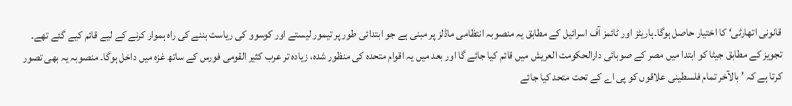قانونی اتھارٹی‘ کا اختیار حاصل ہوگا۔ہاریٹز اور ٹائمز آف اسرائیل کے مطابق یہ منصوبہ انتظامی ماڈلز پر مبنی ہے جو ابتدائی طور پر تیمور لیستے اور کوسوو کی ریاست بننے کی راہ ہموار کرنے کے لیے قائم کیے گئے تھے۔ تجویز کے مطابق جیٹا کو ابتدا میں مصر کے صوبائی دارالحکومت العریش میں قائم کیا جائے گا اور بعد میں یہ اقوام متحدہ کی منظور شدہ، زیادہ تر عرب کثیر القومی فورس کے ساتھ غزہ میں داخل ہوگا۔ منصوبہ یہ بھی تصور کرتا ہے کہ ’ بالآخر تمام فلسطینی علاقوں کو پی اے کے تحت متحد کیا جائے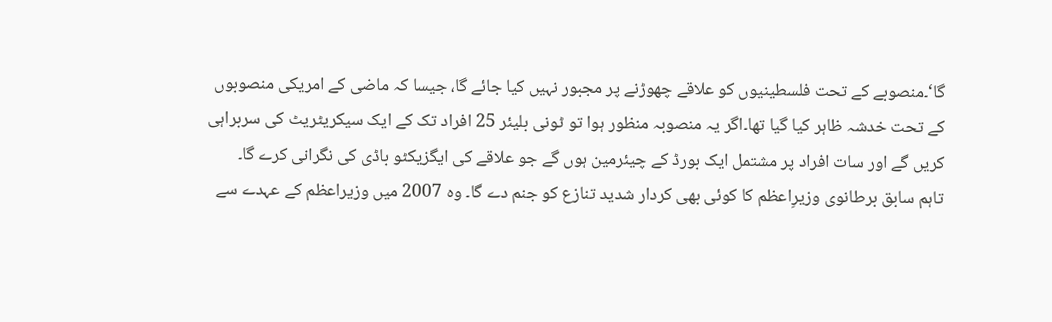گا‘۔منصوبے کے تحت فلسطینیوں کو علاقے چھوڑنے پر مجبور نہیں کیا جائے گا، جیسا کہ ماضی کے امریکی منصوبوں کے تحت خدشہ ظاہر کیا گیا تھا۔اگر یہ منصوبہ منظور ہوا تو ٹونی بلیئر 25 افراد تک کے ایک سیکریٹریٹ کی سربراہی کریں گے اور سات افراد پر مشتمل ایک بورڈ کے چیئرمین ہوں گے جو علاقے کی ایگزیکٹو باڈی کی نگرانی کرے گا۔
تاہم سابق برطانوی وزیرِاعظم کا کوئی بھی کردار شدید تنازع کو جنم دے گا۔ وہ 2007 میں وزیراعظم کے عہدے سے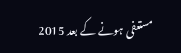مستعفی ہونے کے بعد 2015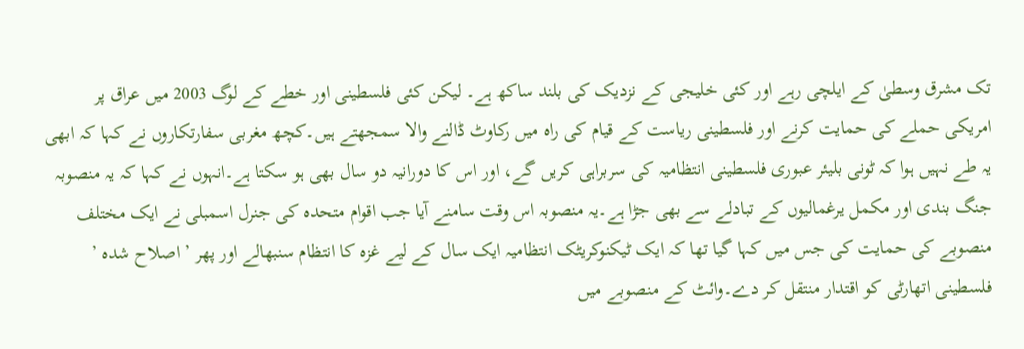تک مشرق وسطیٰ کے ایلچی رہے اور کئی خلیجی کے نزدیک کی بلند ساکھ ہے۔ لیکن کئی فلسطینی اور خطے کے لوگ 2003 میں عراق پر امریکی حملے کی حمایت کرنے اور فلسطینی ریاست کے قیام کی راہ میں رکاوٹ ڈالنے والا سمجھتے ہیں۔کچھ مغربی سفارتکاروں نے کہا کہ ابھی یہ طے نہیں ہوا کہ ٹونی بلیئر عبوری فلسطینی انتظامیہ کی سربراہی کریں گے، اور اس کا دورانیہ دو سال بھی ہو سکتا ہے۔انہوں نے کہا کہ یہ منصوبہ جنگ بندی اور مکمل یرغمالیوں کے تبادلے سے بھی جڑا ہے۔یہ منصوبہ اس وقت سامنے آیا جب اقوام متحدہ کی جنرل اسمبلی نے ایک مختلف منصوبے کی حمایت کی جس میں کہا گیا تھا کہ ایک ٹیکنوکریٹک انتظامیہ ایک سال کے لیے غزہ کا انتظام سنبھالے اور پھر ’ اصلاح شدہ ’ فلسطینی اتھارٹی کو اقتدار منتقل کر دے۔وائٹ کے منصوبے میں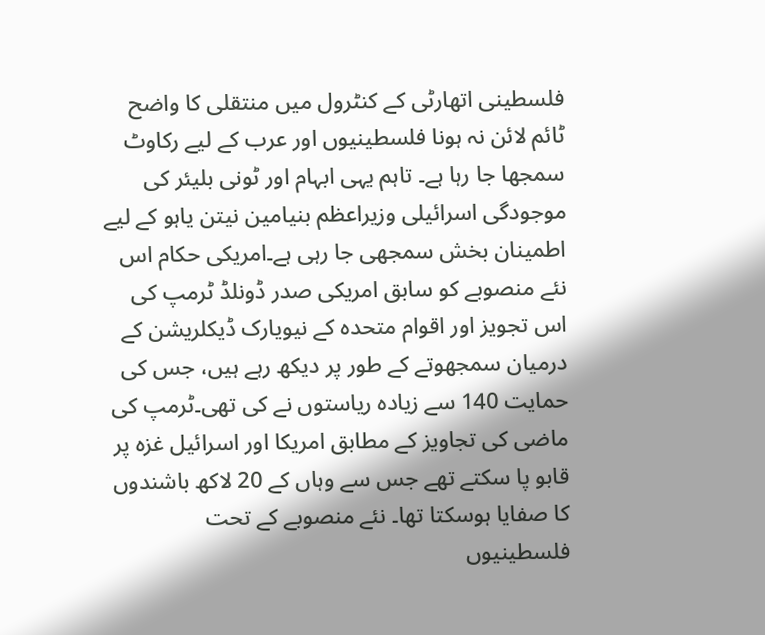فلسطینی اتھارٹی کے کنٹرول میں منتقلی کا واضح ٹائم لائن نہ ہونا فلسطینیوں اور عرب کے لیے رکاوٹ سمجھا جا رہا ہے۔ تاہم یہی ابہام اور ٹونی بلیئر کی موجودگی اسرائیلی وزیراعظم بنیامین نیتن یاہو کے لیے اطمینان بخش سمجھی جا رہی ہے۔امریکی حکام اس نئے منصوبے کو سابق امریکی صدر ڈونلڈ ٹرمپ کی اس تجویز اور اقوام متحدہ کے نیویارک ڈیکلریشن کے درمیان سمجھوتے کے طور پر دیکھ رہے ہیں، جس کی حمایت 140 سے زیادہ ریاستوں نے کی تھی۔ٹرمپ کی ماضی کی تجاویز کے مطابق امریکا اور اسرائیل غزہ پر قابو پا سکتے تھے جس سے وہاں کے 20 لاکھ باشندوں کا صفایا ہوسکتا تھا۔ نئے منصوبے کے تحت فلسطینیوں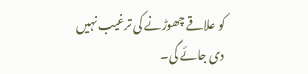کو علاقے چھوڑنے کی ترغیب نہیں دی جائے گی۔